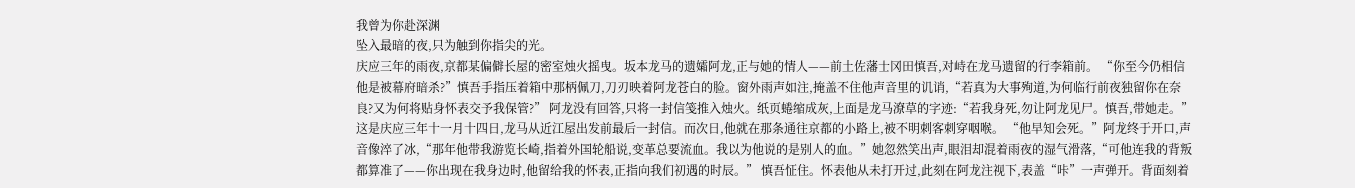我曾为你赴深渊
坠入最暗的夜,只为触到你指尖的光。
庆应三年的雨夜,京都某偏僻长屋的密室烛火摇曳。坂本龙马的遗孀阿龙,正与她的情人——前土佐藩士冈田慎吾,对峙在龙马遗留的行李箱前。 “你至今仍相信他是被幕府暗杀?”慎吾手指压着箱中那柄佩刀,刀刃映着阿龙苍白的脸。窗外雨声如注,掩盖不住他声音里的讥诮,“若真为大事殉道,为何临行前夜独留你在奈良?又为何将贴身怀表交予我保管?” 阿龙没有回答,只将一封信笺推入烛火。纸页蜷缩成灰,上面是龙马潦草的字迹:“若我身死,勿让阿龙见尸。慎吾,带她走。”这是庆应三年十一月十四日,龙马从近江屋出发前最后一封信。而次日,他就在那条通往京都的小路上,被不明刺客刺穿咽喉。 “他早知会死。”阿龙终于开口,声音像淬了冰,“那年他带我游览长崎,指着外国轮船说,变革总要流血。我以为他说的是别人的血。”她忽然笑出声,眼泪却混着雨夜的湿气滑落,“可他连我的背叛都算准了——你出现在我身边时,他留给我的怀表,正指向我们初遇的时辰。” 慎吾怔住。怀表他从未打开过,此刻在阿龙注视下,表盖“咔”一声弹开。背面刻着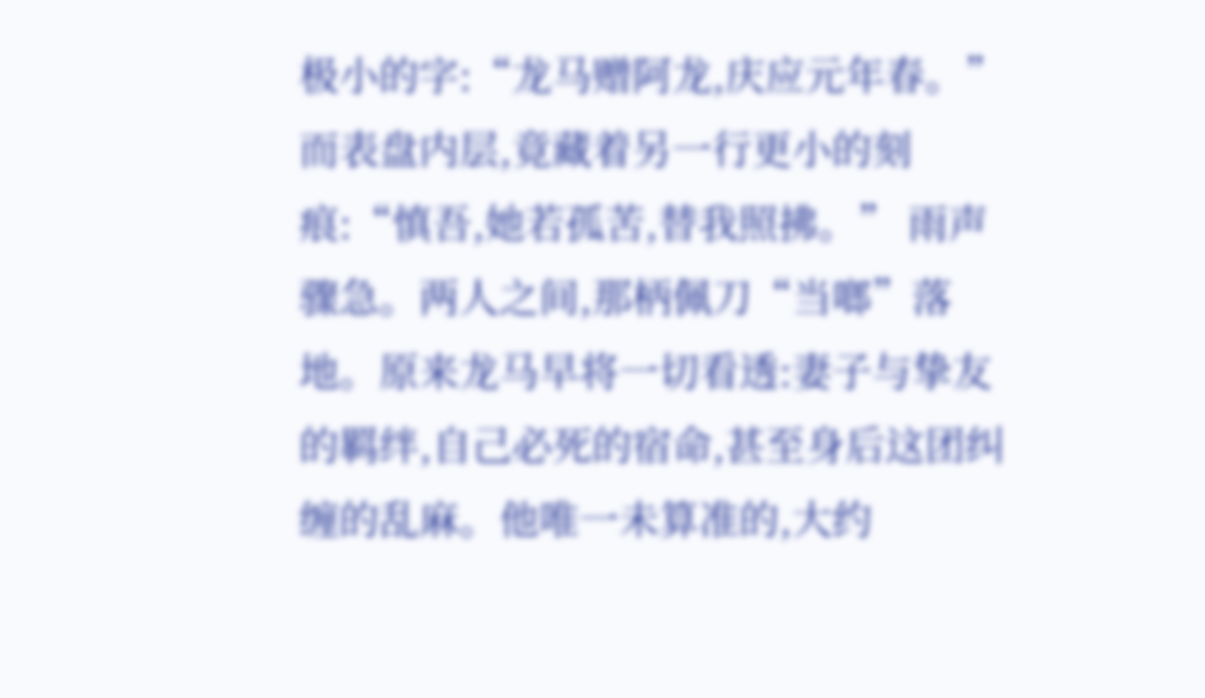极小的字:“龙马赠阿龙,庆应元年春。”而表盘内层,竟藏着另一行更小的刻痕:“慎吾,她若孤苦,替我照拂。” 雨声骤急。两人之间,那柄佩刀“当啷”落地。原来龙马早将一切看透:妻子与挚友的羁绊,自己必死的宿命,甚至身后这团纠缠的乱麻。他唯一未算准的,大约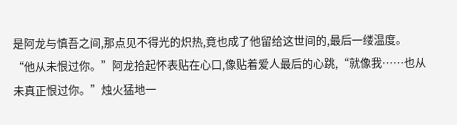是阿龙与慎吾之间,那点见不得光的炽热,竟也成了他留给这世间的,最后一缕温度。 “他从未恨过你。”阿龙拾起怀表贴在心口,像贴着爱人最后的心跳,“就像我……也从未真正恨过你。”烛火猛地一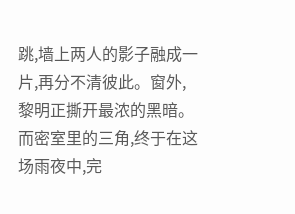跳,墙上两人的影子融成一片,再分不清彼此。窗外,黎明正撕开最浓的黑暗。而密室里的三角,终于在这场雨夜中,完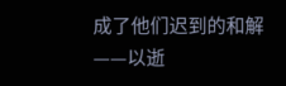成了他们迟到的和解——以逝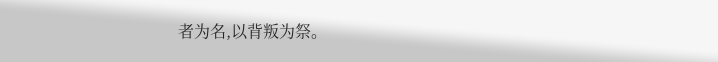者为名,以背叛为祭。